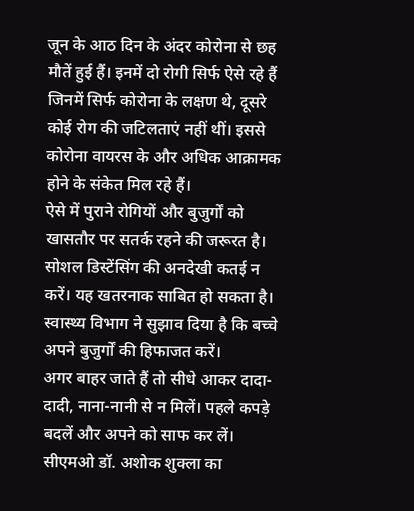जून के आठ दिन के अंदर कोरोना से छह मौतें हुई हैं। इनमें दो रोगी सिर्फ ऐसे रहे हैं जिनमें सिर्फ कोरोना के लक्षण थे, दूसरे कोई रोग की जटिलताएं नहीं थीं। इससे कोरोना वायरस के और अधिक आक्रामक होने के संकेत मिल रहे हैं।
ऐसे में पुराने रोगियों और बुजुर्गों को खासतौर पर सतर्क रहने की जरूरत है। सोशल डिस्टेंसिंग की अनदेखी कतई न करें। यह खतरनाक साबित हो सकता है। स्वास्थ्य विभाग ने सुझाव दिया है कि बच्चे अपने बुजुर्गों की हिफाजत करें।
अगर बाहर जाते हैं तो सीधे आकर दादा-दादी, नाना-नानी से न मिलें। पहले कपड़े बदलें और अपने को साफ कर लें। सीएमओ डॉ. अशोक शुक्ला का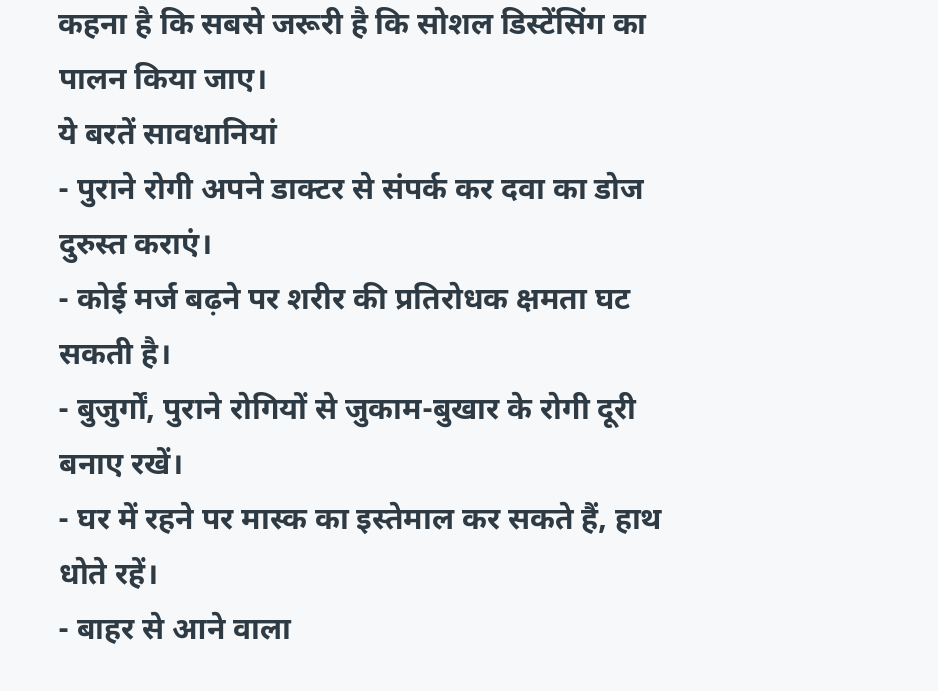कहना है कि सबसे जरूरी है कि सोशल डिस्टेंसिंग का पालन किया जाए।
ये बरतें सावधानियां
- पुराने रोगी अपने डाक्टर से संपर्क कर दवा का डोज दुरुस्त कराएं।
- कोई मर्ज बढ़ने पर शरीर की प्रतिरोधक क्षमता घट सकती है।
- बुजुर्गों, पुराने रोगियों से जुकाम-बुखार के रोगी दूरी बनाए रखें।
- घर में रहने पर मास्क का इस्तेमाल कर सकते हैं, हाथ धोते रहें।
- बाहर से आने वाला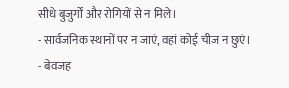सीधे बुजुर्गों और रोगियों से न मिले।
- सार्वजनिक स्थानों पर न जाएं, वहां कोई चीज न छुएं।
- बेवजह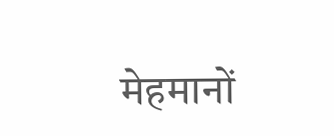मेहमानों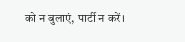को न बुलाएं, पार्टी न करें।